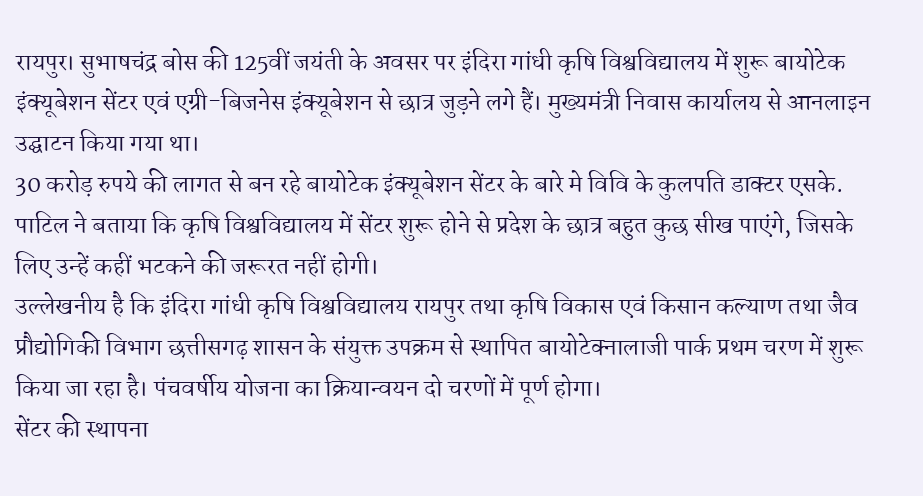रायपुर। सुभाषचंद्र बोस की 125वीं जयंती के अवसर पर इंदिरा गांधी कृषि विश्वविद्यालय में शुरू बायोटेक इंक्यूबेशन सेंटर एवं एग्री-बिजनेस इंक्यूबेशन से छात्र जुड़ने लगे हैं। मुख्यमंत्री निवास कार्यालय से आनलाइन उद्घाटन किया गया था।
30 करोड़ रुपये की लागत से बन रहे बायोटेक इंक्यूबेशन सेंटर के बारे मे विवि के कुलपति डाक्टर एसके. पाटिल ने बताया कि कृषि विश्वविद्यालय में सेंटर शुरू होने से प्रदेश के छात्र बहुत कुछ सीख पाएंगे, जिसके लिए उन्हें कहीं भटकने की जरूरत नहीं होगी।
उल्लेखनीय है कि इंदिरा गांधी कृषि विश्वविद्यालय रायपुर तथा कृषि विकास एवं किसान कल्याण तथा जैव प्रौद्योगिकी विभाग छत्तीसगढ़ शासन के संयुक्त उपक्रम से स्थापित बायोटेक्नालाजी पार्क प्रथम चरण में शुरू किया जा रहा है। पंचवर्षीय योजना का क्रियान्वयन दो चरणों में पूर्ण होगा।
सेंटर की स्थापना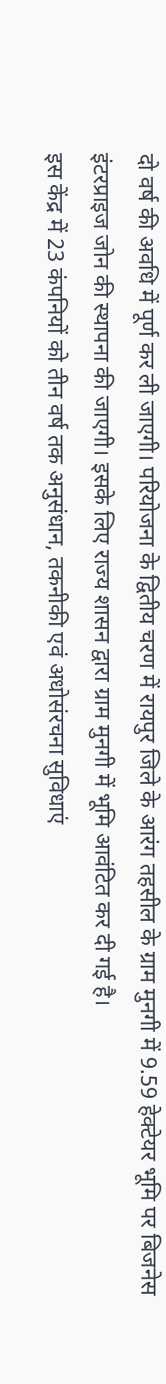दो वर्ष की अवधि में पूर्ण कर ली जाएगी। परियोजना के द्वितीय चरण में रायपुर जिले के आरंग तहसील के ग्राम मुनगी में 9.59 हेक्टेयर भूमि पर बिजनेस इंटरप्राइज जोन की स्थापना की जाएगी। इसके लिए राज्य शासन द्वारा ग्राम मुनगी में भूमि आवंटित कर दी गई है।
इस केंद्र में 23 कंपनियों को तीन वर्ष तक अनुसंधान, तकनीकी एवं अधोसंरचना सुविधाएं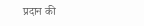प्रदान की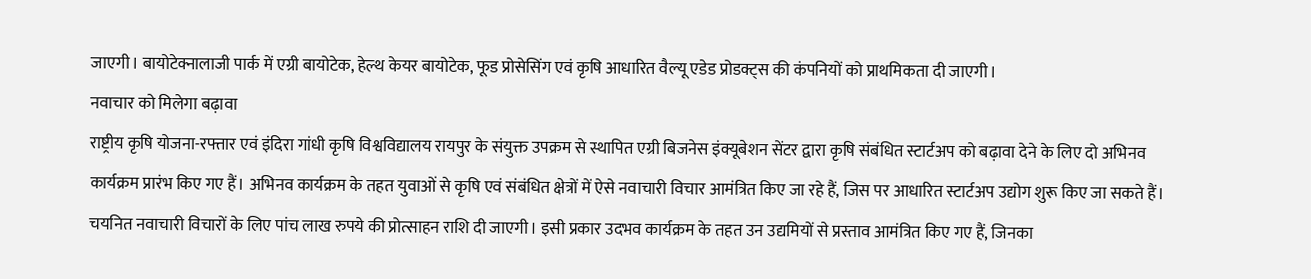जाएगी। बायोटेक्नालाजी पार्क में एग्री बायोटेक, हेल्थ केयर बायोटेक, फूड प्रोसेसिंग एवं कृषि आधारित वैल्यू एडेड प्रोडक्ट्स की कंपनियों को प्राथमिकता दी जाएगी।
नवाचार को मिलेगा बढ़ावा
राष्ट्रीय कृषि योजना-रफ्तार एवं इंदिरा गांधी कृषि विश्वविद्यालय रायपुर के संयुक्त उपक्रम से स्थापित एग्री बिजनेस इंक्यूबेशन सेंटर द्वारा कृषि संबंधित स्टार्टअप को बढ़ावा देने के लिए दो अभिनव कार्यक्रम प्रारंभ किए गए हैं। अभिनव कार्यक्रम के तहत युवाओं से कृषि एवं संबंधित क्षेत्रों में ऐसे नवाचारी विचार आमंत्रित किए जा रहे हैं, जिस पर आधारित स्टार्टअप उद्योग शुरू किए जा सकते हैं। चयनित नवाचारी विचारों के लिए पांच लाख रुपये की प्रोत्साहन राशि दी जाएगी। इसी प्रकार उदभव कार्यक्रम के तहत उन उद्यमियों से प्रस्ताव आमंत्रित किए गए हैं, जिनका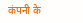कंपनी के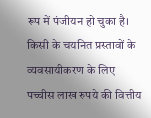रूप में पंजीयन हो चुका है। किसी के चयनित प्रस्तावों के व्यवसायीकरण के लिए पच्चीस लाख रुपये की वित्तीय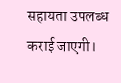सहायता उपलब्ध कराई जाएगी।